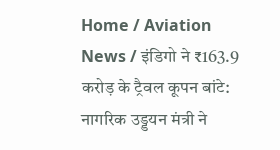Home / Aviation News / इंडिगो ने ₹163.9 करोड़ के ट्रैवल कूपन बांटे: नागरिक उड्डयन मंत्री ने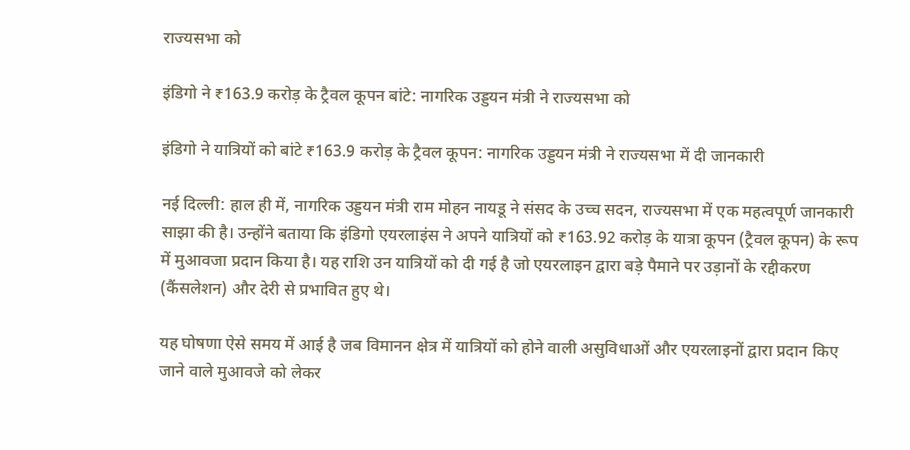राज्यसभा को

इंडिगो ने ₹163.9 करोड़ के ट्रैवल कूपन बांटे: नागरिक उड्डयन मंत्री ने राज्यसभा को

इंडिगो ने यात्रियों को बांटे ₹163.9 करोड़ के ट्रैवल कूपन: नागरिक उड्डयन मंत्री ने राज्यसभा में दी जानकारी

नई दिल्ली: हाल ही में, नागरिक उड्डयन मंत्री राम मोहन नायडू ने संसद के उच्च सदन, राज्यसभा में एक महत्वपूर्ण जानकारी साझा की है। उन्होंने बताया कि इंडिगो एयरलाइंस ने अपने यात्रियों को ₹163.92 करोड़ के यात्रा कूपन (ट्रैवल कूपन) के रूप में मुआवजा प्रदान किया है। यह राशि उन यात्रियों को दी गई है जो एयरलाइन द्वारा बड़े पैमाने पर उड़ानों के रद्दीकरण (कैंसलेशन) और देरी से प्रभावित हुए थे।

यह घोषणा ऐसे समय में आई है जब विमानन क्षेत्र में यात्रियों को होने वाली असुविधाओं और एयरलाइनों द्वारा प्रदान किए जाने वाले मुआवजे को लेकर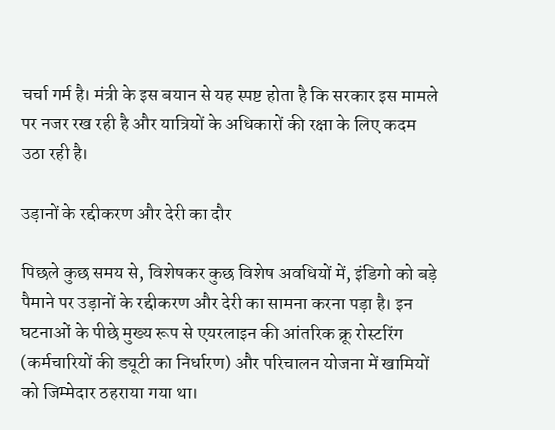चर्चा गर्म है। मंत्री के इस बयान से यह स्पष्ट होता है कि सरकार इस मामले पर नजर रख रही है और यात्रियों के अधिकारों की रक्षा के लिए कदम उठा रही है।

उड़ानों के रद्दीकरण और देरी का दौर

पिछले कुछ समय से, विशेषकर कुछ विशेष अवधियों में, इंडिगो को बड़े पैमाने पर उड़ानों के रद्दीकरण और देरी का सामना करना पड़ा है। इन घटनाओं के पीछे मुख्य रूप से एयरलाइन की आंतरिक क्रू रोस्टरिंग (कर्मचारियों की ड्यूटी का निर्धारण) और परिचालन योजना में खामियों को जिम्मेदार ठहराया गया था।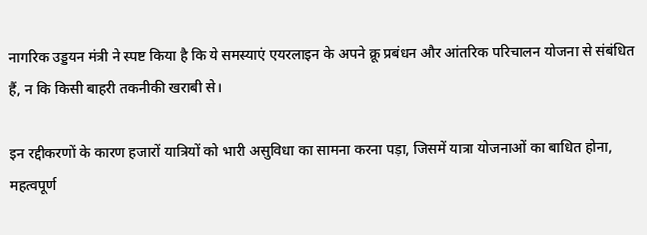नागरिक उड्डयन मंत्री ने स्पष्ट किया है कि ये समस्याएं एयरलाइन के अपने क्रू प्रबंधन और आंतरिक परिचालन योजना से संबंधित हैं, न कि किसी बाहरी तकनीकी खराबी से।

इन रद्दीकरणों के कारण हजारों यात्रियों को भारी असुविधा का सामना करना पड़ा, जिसमें यात्रा योजनाओं का बाधित होना, महत्वपूर्ण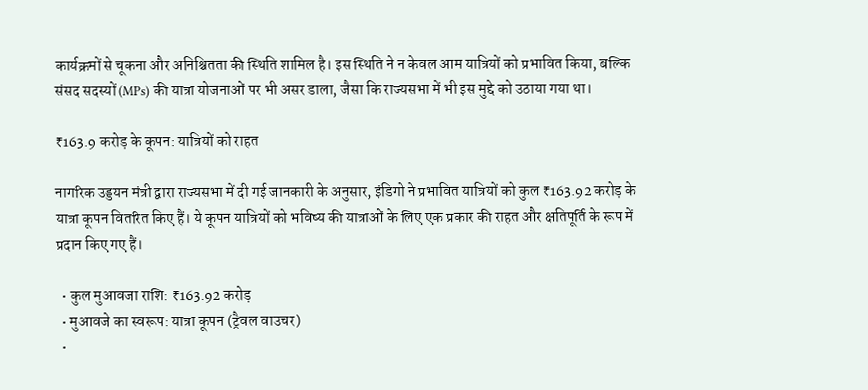कार्यक्रमों से चूकना और अनिश्चितता की स्थिति शामिल है। इस स्थिति ने न केवल आम यात्रियों को प्रभावित किया, बल्कि संसद सदस्यों (MPs) की यात्रा योजनाओं पर भी असर डाला, जैसा कि राज्यसभा में भी इस मुद्दे को उठाया गया था।

₹163.9 करोड़ के कूपन: यात्रियों को राहत

नागरिक उड्डयन मंत्री द्वारा राज्यसभा में दी गई जानकारी के अनुसार, इंडिगो ने प्रभावित यात्रियों को कुल ₹163.92 करोड़ के यात्रा कूपन वितरित किए हैं। ये कूपन यात्रियों को भविष्य की यात्राओं के लिए एक प्रकार की राहत और क्षतिपूर्ति के रूप में प्रदान किए गए हैं।

  • कुल मुआवजा राशि: ₹163.92 करोड़
  • मुआवजे का स्वरूप: यात्रा कूपन (ट्रैवल वाउचर)
  •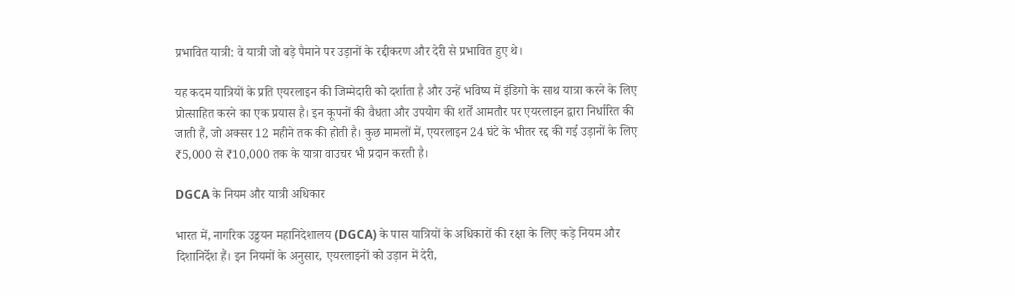प्रभावित यात्री: वे यात्री जो बड़े पैमाने पर उड़ानों के रद्दीकरण और देरी से प्रभावित हुए थे।

यह कदम यात्रियों के प्रति एयरलाइन की जिम्मेदारी को दर्शाता है और उन्हें भविष्य में इंडिगो के साथ यात्रा करने के लिए प्रोत्साहित करने का एक प्रयास है। इन कूपनों की वैधता और उपयोग की शर्तें आमतौर पर एयरलाइन द्वारा निर्धारित की जाती हैं, जो अक्सर 12 महीने तक की होती है। कुछ मामलों में, एयरलाइन 24 घंटे के भीतर रद्द की गई उड़ानों के लिए ₹5,000 से ₹10,000 तक के यात्रा वाउचर भी प्रदान करती है।

DGCA के नियम और यात्री अधिकार

भारत में, नागरिक उड्डयन महानिदेशालय (DGCA) के पास यात्रियों के अधिकारों की रक्षा के लिए कड़े नियम और दिशानिर्देश हैं। इन नियमों के अनुसार, एयरलाइनों को उड़ान में देरी,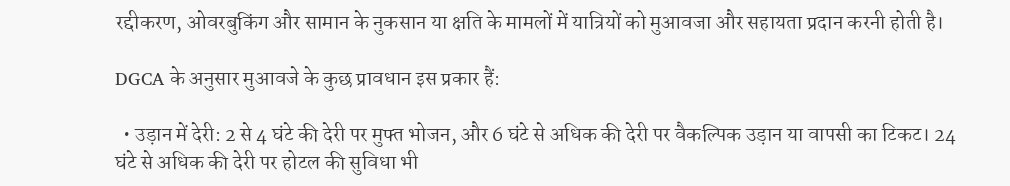रद्दीकरण, ओवरबुकिंग और सामान के नुकसान या क्षति के मामलों में यात्रियों को मुआवजा और सहायता प्रदान करनी होती है।

DGCA के अनुसार मुआवजे के कुछ प्रावधान इस प्रकार हैं:

  • उड़ान में देरी: 2 से 4 घंटे की देरी पर मुफ्त भोजन, और 6 घंटे से अधिक की देरी पर वैकल्पिक उड़ान या वापसी का टिकट। 24 घंटे से अधिक की देरी पर होटल की सुविधा भी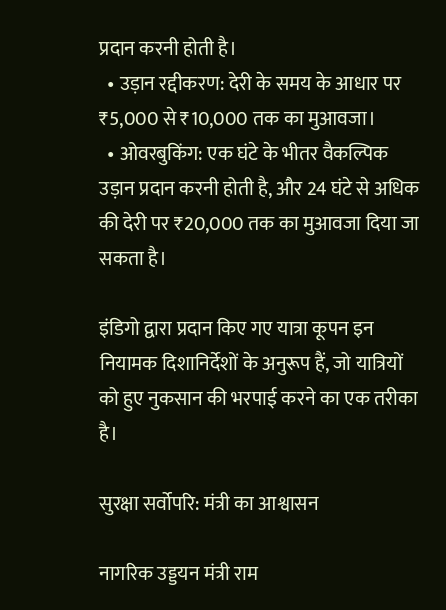प्रदान करनी होती है।
  • उड़ान रद्दीकरण: देरी के समय के आधार पर ₹5,000 से ₹10,000 तक का मुआवजा।
  • ओवरबुकिंग: एक घंटे के भीतर वैकल्पिक उड़ान प्रदान करनी होती है, और 24 घंटे से अधिक की देरी पर ₹20,000 तक का मुआवजा दिया जा सकता है।

इंडिगो द्वारा प्रदान किए गए यात्रा कूपन इन नियामक दिशानिर्देशों के अनुरूप हैं, जो यात्रियों को हुए नुकसान की भरपाई करने का एक तरीका है।

सुरक्षा सर्वोपरि: मंत्री का आश्वासन

नागरिक उड्डयन मंत्री राम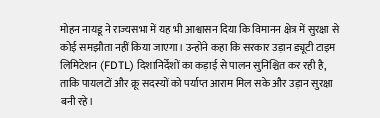मोहन नायडू ने राज्यसभा में यह भी आश्वासन दिया कि विमानन क्षेत्र में सुरक्षा से कोई समझौता नहीं किया जाएगा। उन्होंने कहा कि सरकार उड़ान ड्यूटी टाइम लिमिटेशन (FDTL) दिशानिर्देशों का कड़ाई से पालन सुनिश्चित कर रही है, ताकि पायलटों और क्रू सदस्यों को पर्याप्त आराम मिल सके और उड़ान सुरक्षा बनी रहे।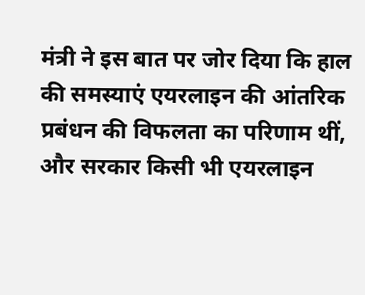मंत्री ने इस बात पर जोर दिया कि हाल की समस्याएं एयरलाइन की आंतरिक प्रबंधन की विफलता का परिणाम थीं, और सरकार किसी भी एयरलाइन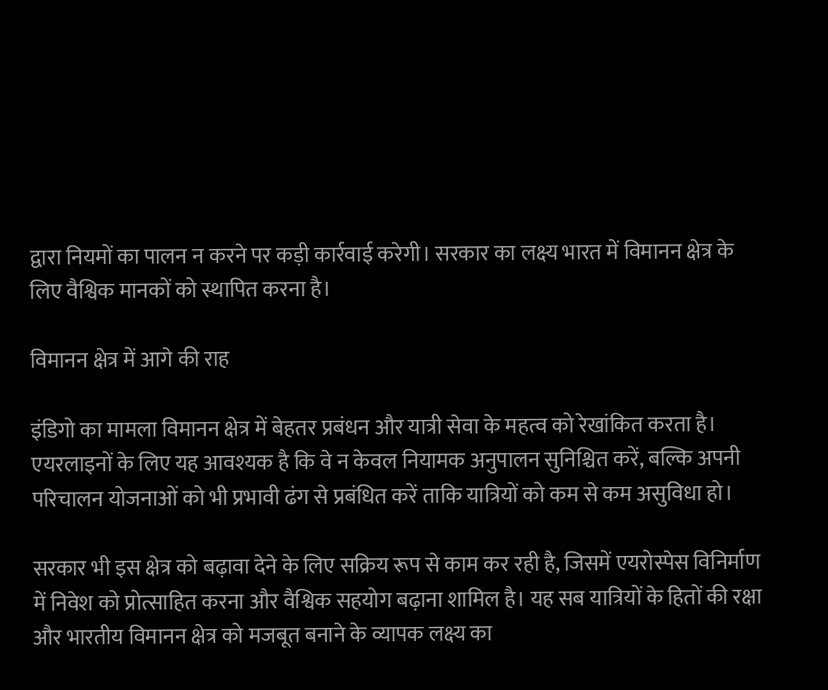द्वारा नियमों का पालन न करने पर कड़ी कार्रवाई करेगी। सरकार का लक्ष्य भारत में विमानन क्षेत्र के लिए वैश्विक मानकों को स्थापित करना है।

विमानन क्षेत्र में आगे की राह

इंडिगो का मामला विमानन क्षेत्र में बेहतर प्रबंधन और यात्री सेवा के महत्व को रेखांकित करता है। एयरलाइनों के लिए यह आवश्यक है कि वे न केवल नियामक अनुपालन सुनिश्चित करें, बल्कि अपनी परिचालन योजनाओं को भी प्रभावी ढंग से प्रबंधित करें ताकि यात्रियों को कम से कम असुविधा हो।

सरकार भी इस क्षेत्र को बढ़ावा देने के लिए सक्रिय रूप से काम कर रही है, जिसमें एयरोस्पेस विनिर्माण में निवेश को प्रोत्साहित करना और वैश्विक सहयोग बढ़ाना शामिल है। यह सब यात्रियों के हितों की रक्षा और भारतीय विमानन क्षेत्र को मजबूत बनाने के व्यापक लक्ष्य का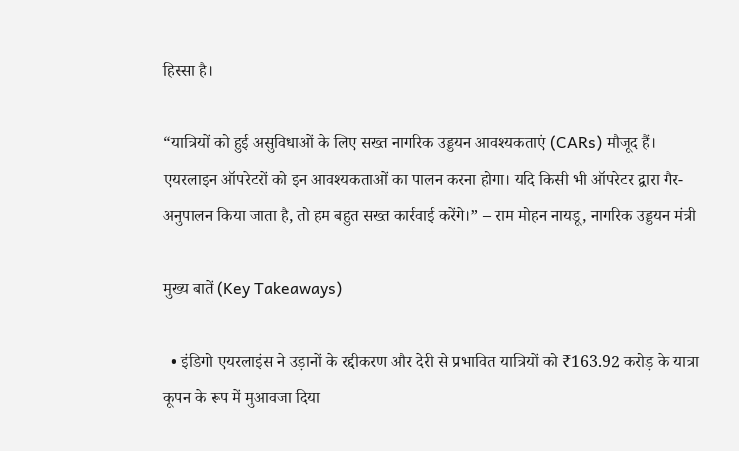हिस्सा है।

“यात्रियों को हुई असुविधाओं के लिए सख्त नागरिक उड्डयन आवश्यकताएं (CARs) मौजूद हैं। एयरलाइन ऑपरेटरों को इन आवश्यकताओं का पालन करना होगा। यदि किसी भी ऑपरेटर द्वारा गैर-अनुपालन किया जाता है, तो हम बहुत सख्त कार्रवाई करेंगे।” – राम मोहन नायडू, नागरिक उड्डयन मंत्री

मुख्य बातें (Key Takeaways)

  • इंडिगो एयरलाइंस ने उड़ानों के रद्दीकरण और देरी से प्रभावित यात्रियों को ₹163.92 करोड़ के यात्रा कूपन के रूप में मुआवजा दिया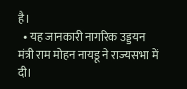है।
  • यह जानकारी नागरिक उड्डयन मंत्री राम मोहन नायडू ने राज्यसभा में दी।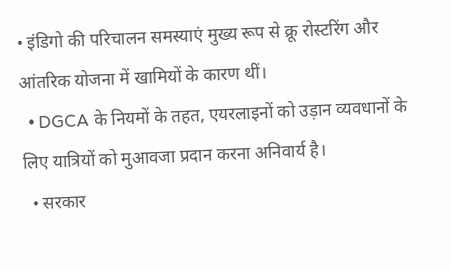• इंडिगो की परिचालन समस्याएं मुख्य रूप से क्रू रोस्टरिंग और आंतरिक योजना में खामियों के कारण थीं।
  • DGCA के नियमों के तहत, एयरलाइनों को उड़ान व्यवधानों के लिए यात्रियों को मुआवजा प्रदान करना अनिवार्य है।
  • सरकार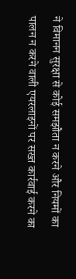ने विमानन सुरक्षा से कोई समझौता न करने और नियमों का पालन न करने वाली एयरलाइनों पर सख्त कार्रवाई करने का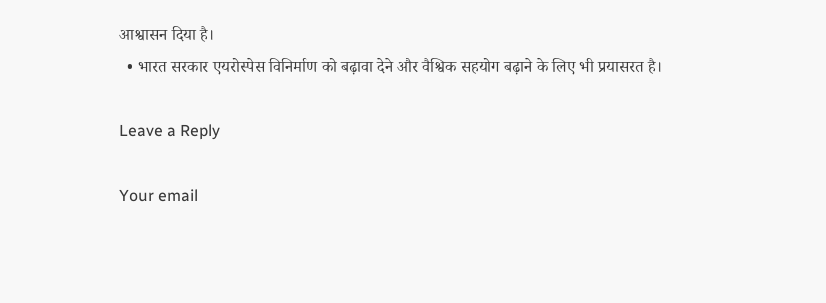आश्वासन दिया है।
  • भारत सरकार एयरोस्पेस विनिर्माण को बढ़ावा देने और वैश्विक सहयोग बढ़ाने के लिए भी प्रयासरत है।

Leave a Reply

Your email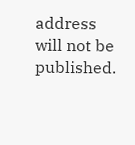address will not be published.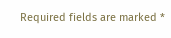Required fields are marked *